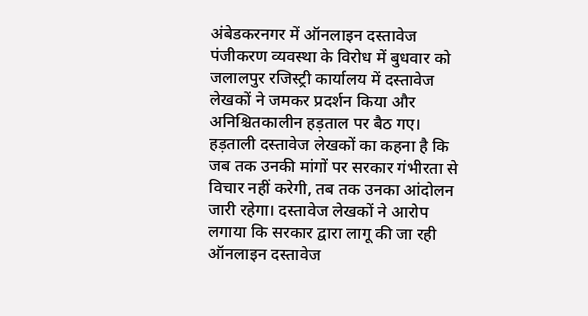अंबेडकरनगर में ऑनलाइन दस्तावेज पंजीकरण व्यवस्था के विरोध में बुधवार को जलालपुर रजिस्ट्री कार्यालय में दस्तावेज लेखकों ने जमकर प्रदर्शन किया और अनिश्चितकालीन हड़ताल पर बैठ गए। हड़ताली दस्तावेज लेखकों का कहना है कि जब तक उनकी मांगों पर सरकार गंभीरता से विचार नहीं करेगी, तब तक उनका आंदोलन जारी रहेगा। दस्तावेज लेखकों ने आरोप लगाया कि सरकार द्वारा लागू की जा रही ऑनलाइन दस्तावेज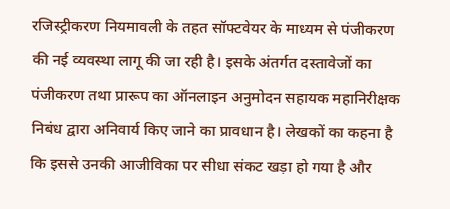रजिस्ट्रीकरण नियमावली के तहत सॉफ्टवेयर के माध्यम से पंजीकरण की नई व्यवस्था लागू की जा रही है। इसके अंतर्गत दस्तावेजों का पंजीकरण तथा प्रारूप का ऑनलाइन अनुमोदन सहायक महानिरीक्षक निबंध द्वारा अनिवार्य किए जाने का प्रावधान है। लेखकों का कहना है कि इससे उनकी आजीविका पर सीधा संकट खड़ा हो गया है और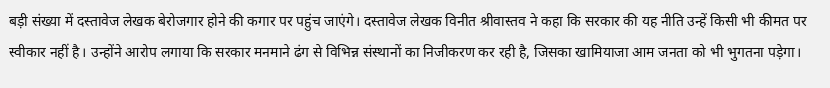बड़ी संख्या में दस्तावेज लेखक बेरोजगार होने की कगार पर पहुंच जाएंगे। दस्तावेज लेखक विनीत श्रीवास्तव ने कहा कि सरकार की यह नीति उन्हें किसी भी कीमत पर स्वीकार नहीं है। उन्होंने आरोप लगाया कि सरकार मनमाने ढंग से विभिन्न संस्थानों का निजीकरण कर रही है, जिसका खामियाजा आम जनता को भी भुगतना पड़ेगा।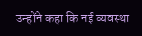उन्होंने कहा कि नई व्यवस्था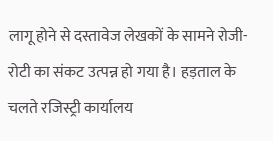लागू होने से दस्तावेज लेखकों के सामने रोजी-रोटी का संकट उत्पन्न हो गया है। हड़ताल के चलते रजिस्ट्री कार्यालय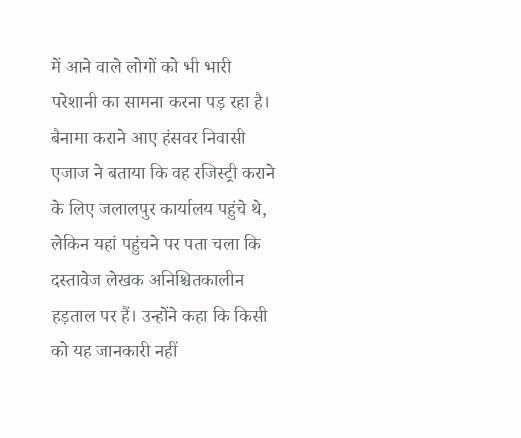में आने वाले लोगों को भी भारी परेशानी का सामना करना पड़ रहा है। बैनामा कराने आए हंसवर निवासी एजाज ने बताया कि वह रजिस्ट्री कराने के लिए जलालपुर कार्यालय पहुंचे थे, लेकिन यहां पहुंचने पर पता चला कि दस्तावेज लेखक अनिश्चितकालीन हड़ताल पर हैं। उन्होंने कहा कि किसी को यह जानकारी नहीं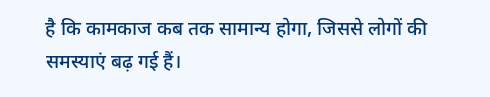है कि कामकाज कब तक सामान्य होगा, जिससे लोगों की समस्याएं बढ़ गई हैं।